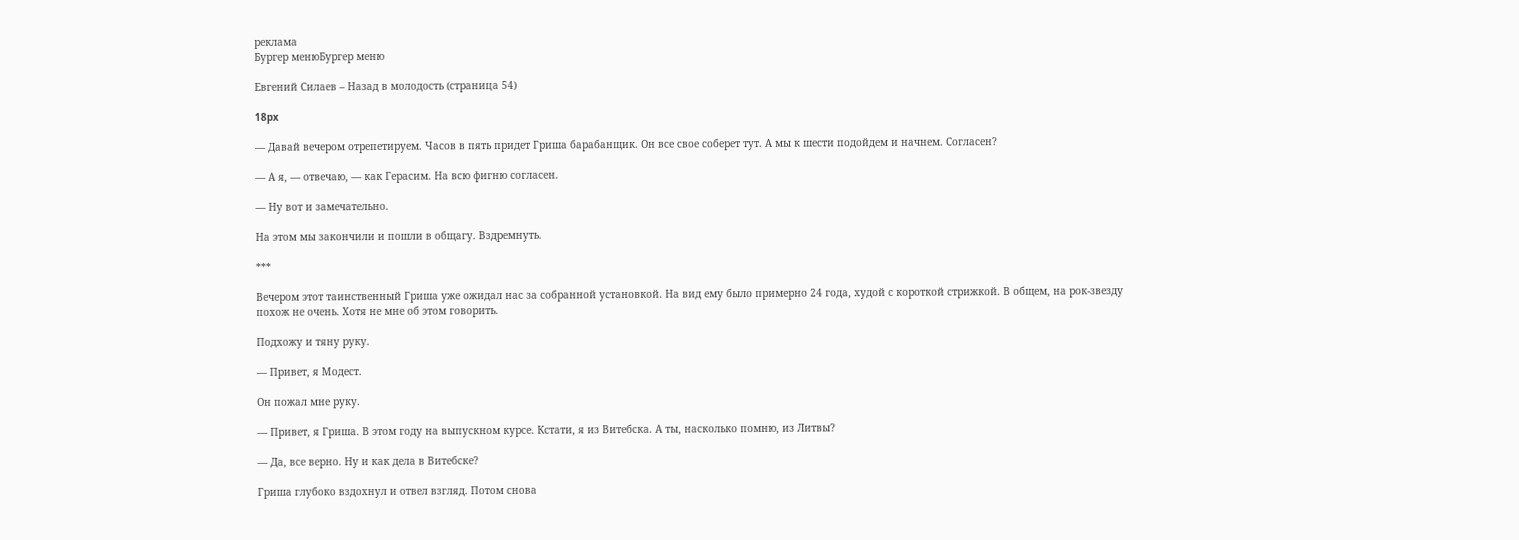реклама
Бургер менюБургер меню

Евгений Силаев – Назад в молодость (страница 54)

18px

— Давай вечером отрепетируем. Часов в пять придет Гриша барабанщик. Он все свое соберет тут. А мы к шести подойдем и начнем. Согласен?

— А я, — отвечаю, — как Герасим. На всю фигню согласен.

— Ну вот и замечательно.

На этом мы закончили и пошли в общагу. Вздремнуть.

***

Вечером этот таинственный Гриша уже ожидал нас за собранной установкой. На вид ему было примерно 24 года, худой с короткой стрижкой. В общем, на рок-звезду похож не очень. Хотя не мне об этом говорить.

Подхожу и тяну руку.

— Привет, я Модест.

Он пожал мне руку.

— Привет, я Гриша. В этом году на выпускном курсе. Кстати, я из Витебска. А ты, насколько помню, из Литвы?

— Да, все верно. Ну и как дела в Витебске?

Гриша глубоко вздохнул и отвел взгляд. Потом снова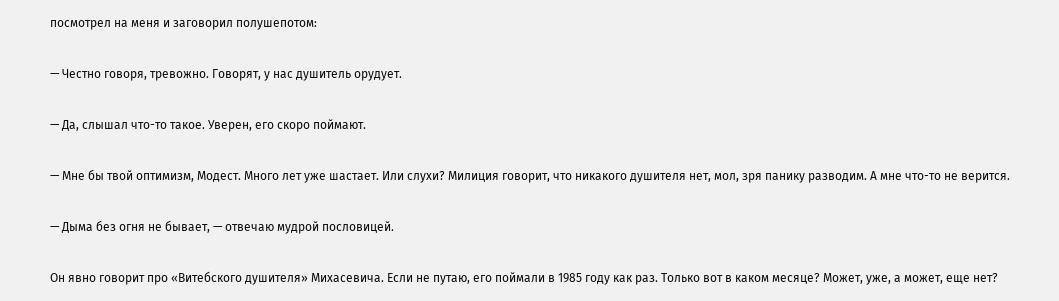посмотрел на меня и заговорил полушепотом:

— Честно говоря, тревожно. Говорят, у нас душитель орудует.

— Да, слышал что-то такое. Уверен, его скоро поймают.

— Мне бы твой оптимизм, Модест. Много лет уже шастает. Или слухи? Милиция говорит, что никакого душителя нет, мол, зря панику разводим. А мне что-то не верится.

— Дыма без огня не бывает, — отвечаю мудрой пословицей.

Он явно говорит про «Витебского душителя» Михасевича. Если не путаю, его поймали в 1985 году как раз. Только вот в каком месяце? Может, уже, а может, еще нет?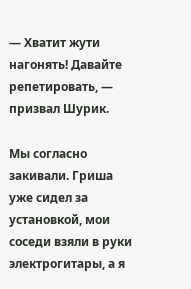— Хватит жути нагонять! Давайте репетировать, — призвал Шурик.

Мы согласно закивали. Гриша уже сидел за установкой, мои соседи взяли в руки электрогитары, а я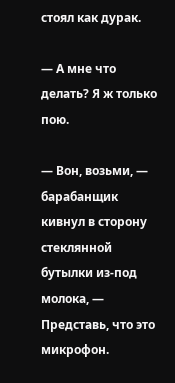стоял как дурак.

— А мне что делать? Я ж только пою.

— Вон, возьми, — барабанщик кивнул в сторону стеклянной бутылки из-под молока, — Представь, что это микрофон.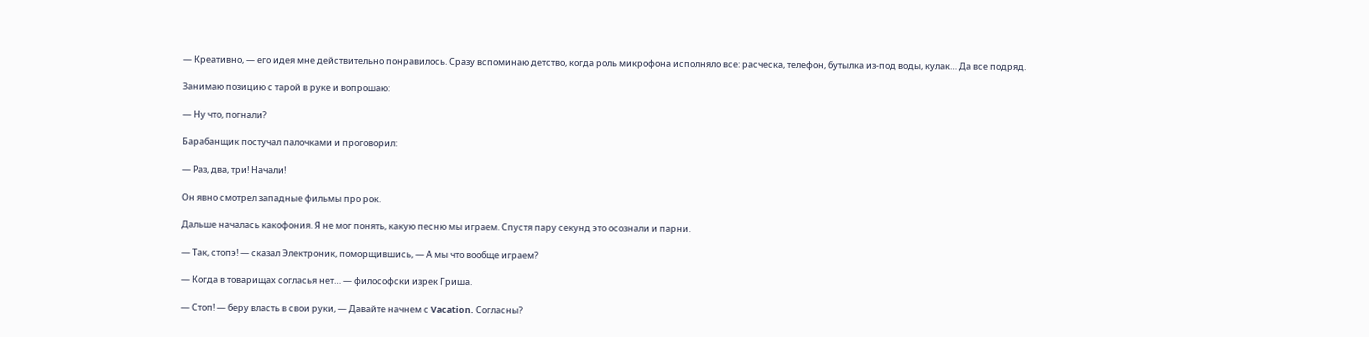— Креативно, — его идея мне действительно понравилось. Сразу вспоминаю детство, когда роль микрофона исполняло все: расческа, телефон, бутылка из-под воды, кулак… Да все подряд.

Занимаю позицию с тарой в руке и вопрошаю:

— Ну что, погнали?

Барабанщик постучал палочками и проговорил:

— Раз, два, три! Начали!

Он явно смотрел западные фильмы про рок.

Дальше началась какофония. Я не мог понять, какую песню мы играем. Спустя пару секунд это осознали и парни.

— Так, стопэ! — сказал Электроник, поморщившись, — А мы что вообще играем?

— Когда в товарищах согласья нет… — философски изрек Гриша.

— Стоп! — беру власть в свои руки, — Давайте начнем с Vacation. Согласны?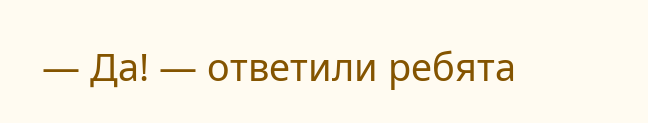— Да! — ответили ребята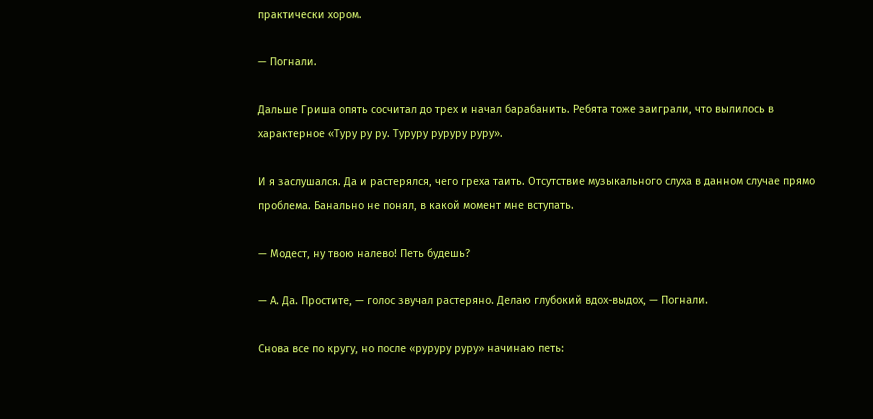практически хором.

— Погнали.

Дальше Гриша опять сосчитал до трех и начал барабанить. Ребята тоже заиграли, что вылилось в характерное «Туру ру ру. Туруру руруру руру».

И я заслушался. Да и растерялся, чего греха таить. Отсутствие музыкального слуха в данном случае прямо проблема. Банально не понял, в какой момент мне вступать.

— Модест, ну твою налево! Петь будешь?

— А. Да. Простите, — голос звучал растеряно. Делаю глубокий вдох-выдох, — Погнали.

Снова все по кругу, но после «руруру руру» начинаю петь: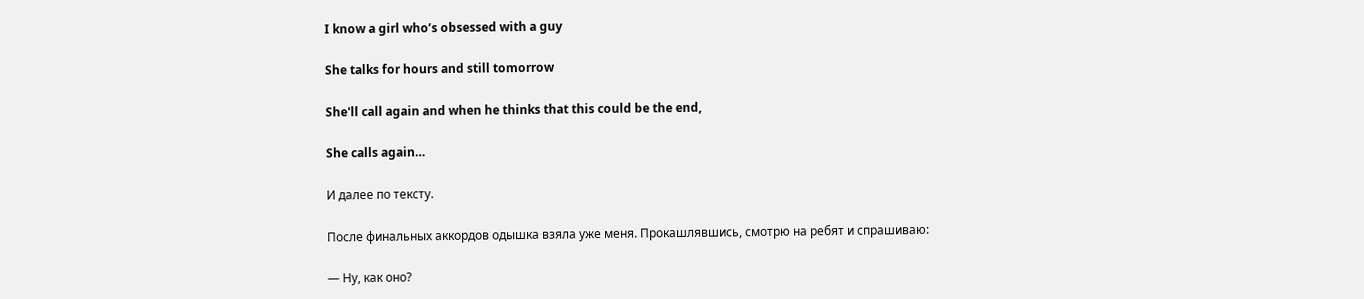I know a girl who’s obsessed with a guy

She talks for hours and still tomorrow

She'll call again and when he thinks that this could be the end,

She calls again…

И далее по тексту.

После финальных аккордов одышка взяла уже меня. Прокашлявшись, смотрю на ребят и спрашиваю:

— Ну, как оно?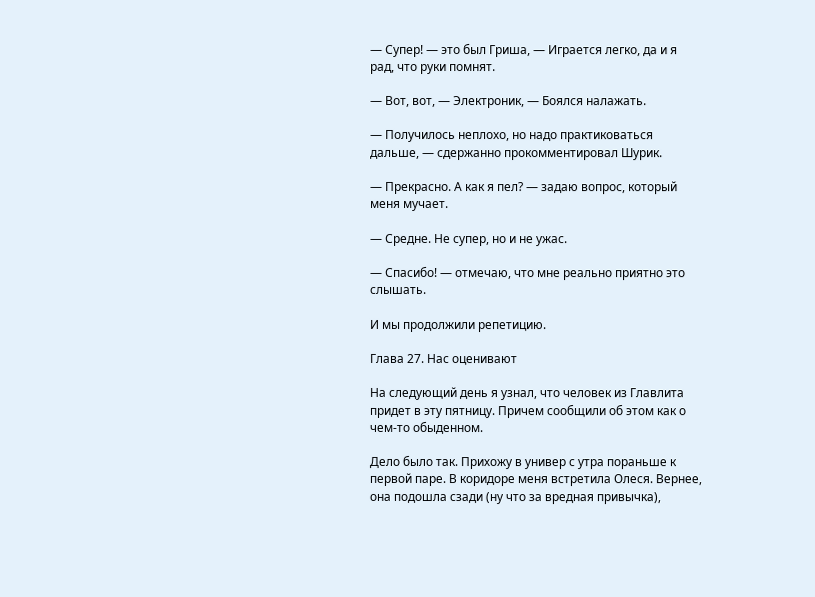— Супер! — это был Гриша, — Играется легко, да и я рад, что руки помнят.

— Вот, вот, — Электроник, — Боялся налажать.

— Получилось неплохо, но надо практиковаться дальше, — сдержанно прокомментировал Шурик.

— Прекрасно. А как я пел? — задаю вопрос, который меня мучает.

— Средне. Не супер, но и не ужас.

— Спасибо! — отмечаю, что мне реально приятно это слышать.

И мы продолжили репетицию.

Глава 27. Нас оценивают

На следующий день я узнал, что человек из Главлита придет в эту пятницу. Причем сообщили об этом как о чем-то обыденном.

Дело было так. Прихожу в универ с утра пораньше к первой паре. В коридоре меня встретила Олеся. Вернее, она подошла сзади (ну что за вредная привычка),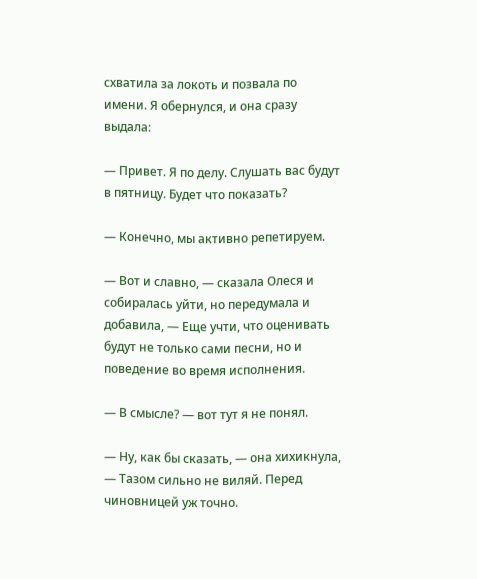схватила за локоть и позвала по имени. Я обернулся, и она сразу выдала:

— Привет. Я по делу. Слушать вас будут в пятницу. Будет что показать?

— Конечно, мы активно репетируем.

— Вот и славно, — сказала Олеся и собиралась уйти, но передумала и добавила, — Еще учти, что оценивать будут не только сами песни, но и поведение во время исполнения.

— В смысле? — вот тут я не понял.

— Ну, как бы сказать, — она хихикнула, — Тазом сильно не виляй. Перед чиновницей уж точно.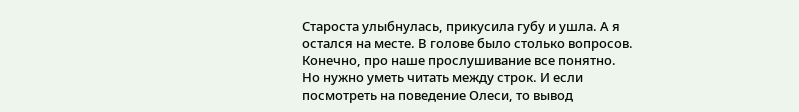Староста улыбнулась, прикусила губу и ушла. А я остался на месте. В голове было столько вопросов. Конечно, про наше прослушивание все понятно. Но нужно уметь читать между строк. И если посмотреть на поведение Олеси, то вывод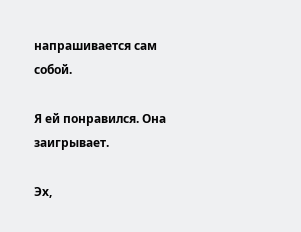напрашивается сам собой.

Я ей понравился. Она заигрывает.

Эх,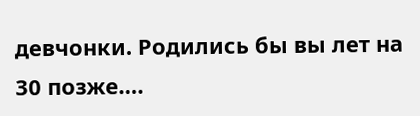девчонки. Родились бы вы лет на 30 позже….